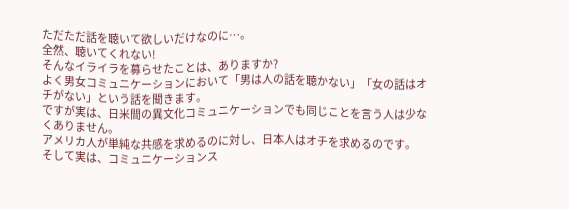ただただ話を聴いて欲しいだけなのに…。
全然、聴いてくれない!
そんなイライラを募らせたことは、ありますか?
よく男女コミュニケーションにおいて「男は人の話を聴かない」「女の話はオチがない」という話を聞きます。
ですが実は、日米間の異文化コミュニケーションでも同じことを言う人は少なくありません。
アメリカ人が単純な共感を求めるのに対し、日本人はオチを求めるのです。
そして実は、コミュニケーションス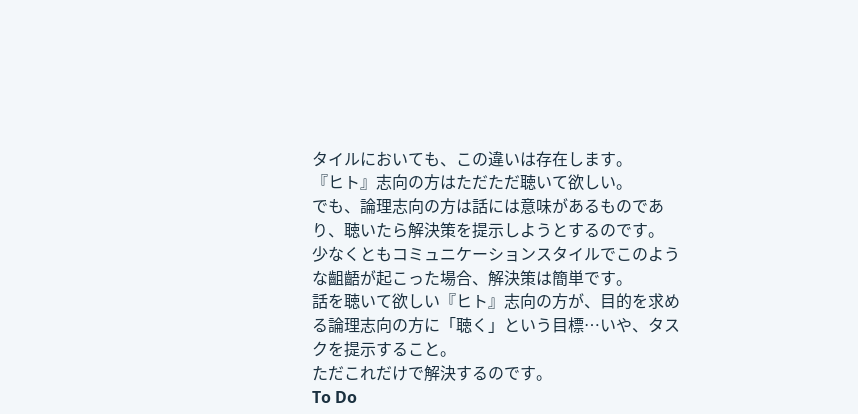タイルにおいても、この違いは存在します。
『ヒト』志向の方はただただ聴いて欲しい。
でも、論理志向の方は話には意味があるものであり、聴いたら解決策を提示しようとするのです。
少なくともコミュニケーションスタイルでこのような齟齬が起こった場合、解決策は簡単です。
話を聴いて欲しい『ヒト』志向の方が、目的を求める論理志向の方に「聴く」という目標…いや、タスクを提示すること。
ただこれだけで解決するのです。
To Do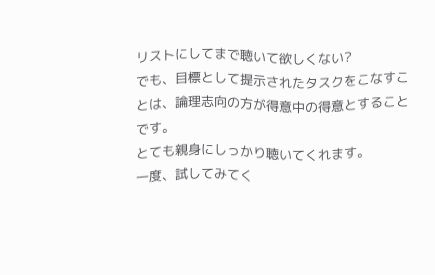リストにしてまで聴いて欲しくない?
でも、目標として提示されたタスクをこなすことは、論理志向の方が得意中の得意とすることです。
とても親身にしっかり聴いてくれます。
一度、試してみてく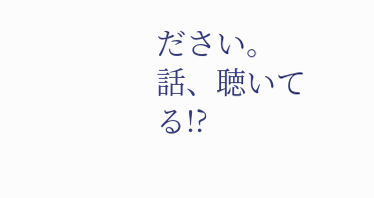ださい。
話、聴いてる!?